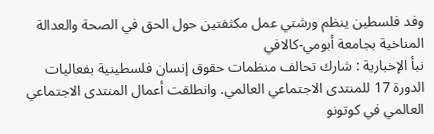وفد فلسطين ينظم ورشتي عمل مكثفتين حول الحق في الصحة والعدالة المناخية بجامعة أبومي-كالافي
نبأ الإخبارية : شارك تحالف منظمات حقوق إنسان فلسطينية بفعاليات الدورة 17 للمنتدى الاجتماعي العالمي. وانطلقت أعمال المنتدى الاجتماعي العالمي في كوتونو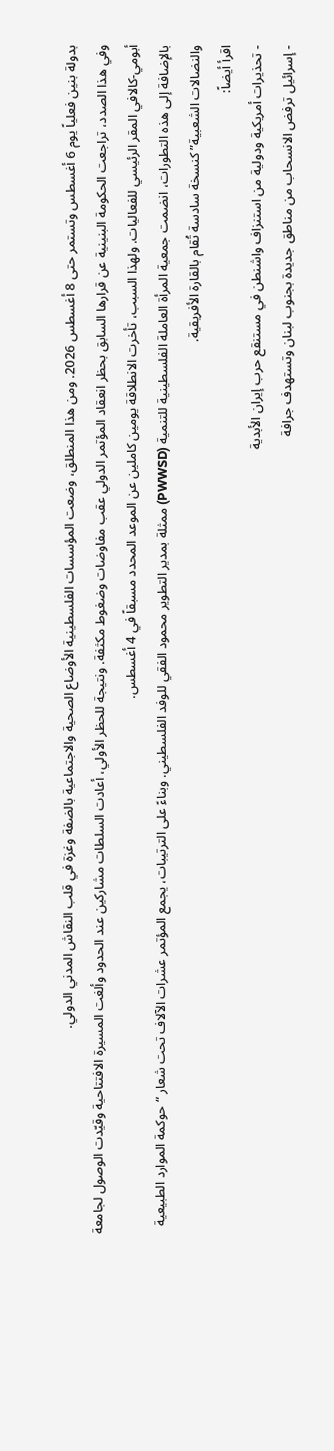بدولة بنين فعلياً يوم 6 أغسطس وتستمر حتى 8 أغسطس 2026. ومن هذا المنطلق، وضعت المؤسسات الفلسطينية الأوضاع الصحية والاجتماعية بالضفة وغزة في قلب النقاش المدني الدولي.
وفي هذا الصدد، تراجعت الحكومة البنينية عن قرارها السابق بحظر انعقاد المؤتمر الدولي عقب مفاوضات وضغوط مكثفة. ونتيجة للحظر الأولي، أعادت السلطات مشاركين عند الحدود وألغت المسيرة الافتتاحية وقيّدت الوصول لجامعة أبومي-كالافي المقر الرئيسي للفعاليات. ولهذا السبب، تأخرت الانطلاقة يومين كاملين عن الموعد المحدد مسبقاً في 4 أغسطس.
بالإضافة إلى هذه التطورات، انضمت جمعية المرأة العاملة الفلسطينية للتنمية (PWWSD) ممثلة بمدير التطوير محمود الفقي للوفد الفلسطيني. وبناءً على الترتيبات، يجمع المؤتمر عشرات الآلاف تحت شعار “حوكمة الموارد الطبيعية والنضالات الشعبية” كنسخة سادسة تُقام بالقارة الأفريقية.
اقرأ أيضاً:
- تحذيرات أمريكية ودولية من استنزاف واشنطن في مستنقع حرب إيران الأبدية
- إسرائيل ترفض الانسحاب من مناطق جديدة بجنوب لبنان وتستهدف جرافة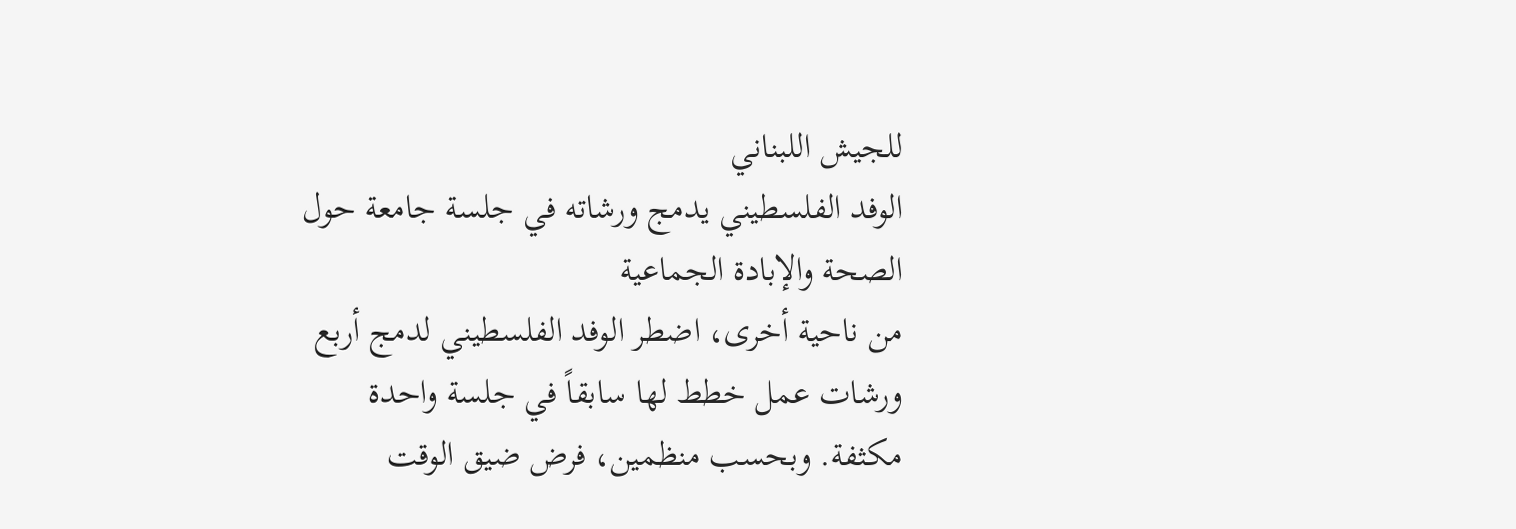للجيش اللبناني
الوفد الفلسطيني يدمج ورشاته في جلسة جامعة حول الصحة والإبادة الجماعية
من ناحية أخرى، اضطر الوفد الفلسطيني لدمج أربع ورشات عمل خطط لها سابقاً في جلسة واحدة مكثفة. وبحسب منظمين، فرض ضيق الوقت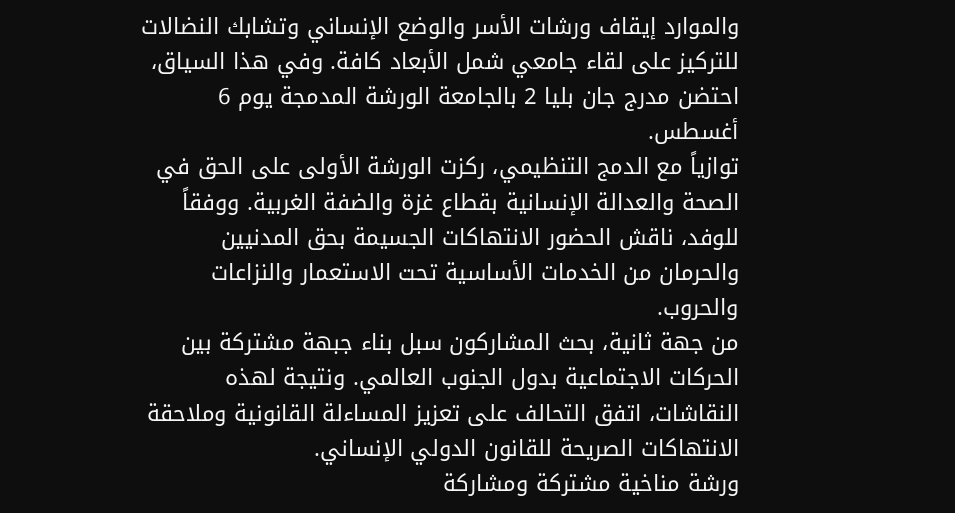والموارد إيقاف ورشات الأسر والوضع الإنساني وتشابك النضالات للتركيز على لقاء جامعي شمل الأبعاد كافة. وفي هذا السياق، احتضن مدرج جان بليا 2 بالجامعة الورشة المدمجة يوم 6 أغسطس.
توازياً مع الدمج التنظيمي، ركزت الورشة الأولى على الحق في الصحة والعدالة الإنسانية بقطاع غزة والضفة الغربية. ووفقاً للوفد، ناقش الحضور الانتهاكات الجسيمة بحق المدنيين والحرمان من الخدمات الأساسية تحت الاستعمار والنزاعات والحروب.
من جهة ثانية، بحث المشاركون سبل بناء جبهة مشتركة بين الحركات الاجتماعية بدول الجنوب العالمي. ونتيجة لهذه النقاشات، اتفق التحالف على تعزيز المساءلة القانونية وملاحقة الانتهاكات الصريحة للقانون الدولي الإنساني.
ورشة مناخية مشتركة ومشاركة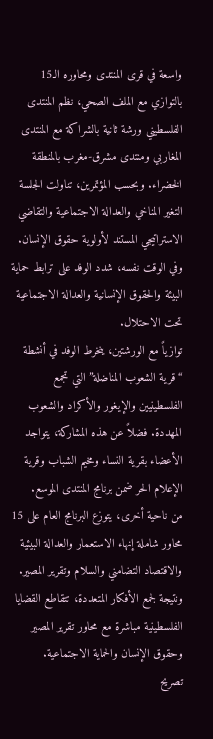واسعة في قرى المنتدى ومحاوره الـ15
بالتوازي مع الملف الصحي، نظم المنتدى الفلسطيني ورشة ثانية بالشراكة مع المنتدى المغاربي ومنتدى مشرق-مغرب بالمنطقة الخضراء. وبحسب المؤتمرين، تناولت الجلسة التغير المناخي والعدالة الاجتماعية والتقاضي الاستراتيجي المستند لأولوية حقوق الإنسان. وفي الوقت نفسه، شدد الوفد على ترابط حماية البيئة والحقوق الإنسانية والعدالة الاجتماعية تحت الاحتلال.
توازياً مع الورشتين، ينخرط الوفد في أنشطة “قرية الشعوب المناضلة” التي تجمع الفلسطينيين والإيغور والأكراد والشعوب المهددة. فضلاً عن هذه المشاركة، يتواجد الأعضاء بقرية النساء ومخيم الشباب وقرية الإعلام الحر ضمن برنامج المنتدى الموسع.
من ناحية أخرى، يتوزع البرنامج العام على 15 محاور شاملة إنهاء الاستعمار والعدالة البيئية والاقتصاد التضامني والسلام وتقرير المصير. ونتيجة لجمع الأفكار المتعددة، تتقاطع القضايا الفلسطينية مباشرة مع محاور تقرير المصير وحقوق الإنسان والحماية الاجتماعية.
تصريح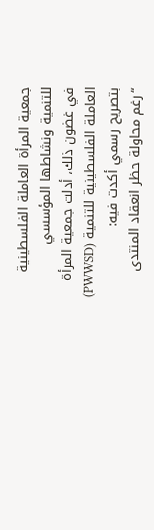جمعية المرأة العاملة الفلسطينية للتنمية ونشاطها المؤسسي
في غضون ذلك، أدلت جمعية المرأة العاملة الفلسطينية للتنمية (PWWSD) بتصريح رسمي أكدت فيه:
“رغم محاولة حظر انعقاد المنتدى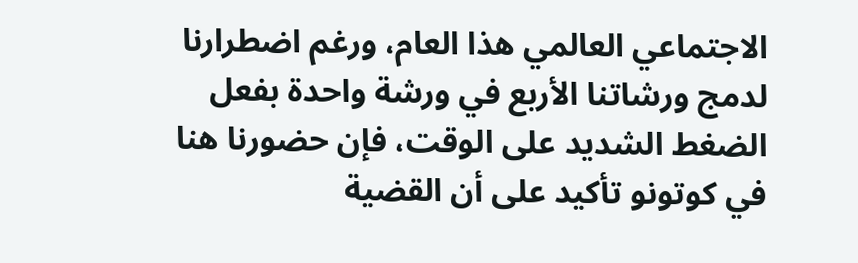الاجتماعي العالمي هذا العام، ورغم اضطرارنا لدمج ورشاتنا الأربع في ورشة واحدة بفعل الضغط الشديد على الوقت، فإن حضورنا هنا في كوتونو تأكيد على أن القضية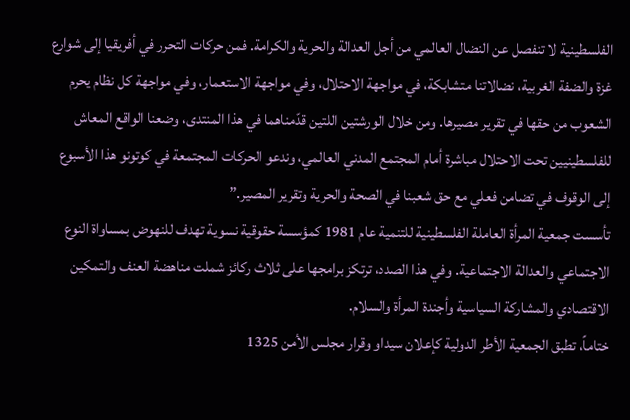الفلسطينية لا تنفصل عن النضال العالمي من أجل العدالة والحرية والكرامة. فمن حركات التحرر في أفريقيا إلى شوارع غزة والضفة الغربية، نضالاتنا متشابكة، في مواجهة الاحتلال، وفي مواجهة الاستعمار، وفي مواجهة كل نظام يحرم الشعوب من حقها في تقرير مصيرها. ومن خلال الورشتين اللتين قدّمناهما في هذا المنتدى، وضعنا الواقع المعاش للفلسطينيين تحت الاحتلال مباشرة أمام المجتمع المدني العالمي، وندعو الحركات المجتمعة في كوتونو هذا الأسبوع إلى الوقوف في تضامن فعلي مع حق شعبنا في الصحة والحرية وتقرير المصير.”
تأسست جمعية المرأة العاملة الفلسطينية للتنمية عام 1981 كمؤسسة حقوقية نسوية تهدف للنهوض بمساواة النوع الاجتماعي والعدالة الاجتماعية. وفي هذا الصدد، ترتكز برامجها على ثلاث ركائز شملت مناهضة العنف والتمكين الاقتصادي والمشاركة السياسية وأجندة المرأة والسلام.
ختاماً، تطبق الجمعية الأطر الدولية كإعلان سيداو وقرار مجلس الأمن 1325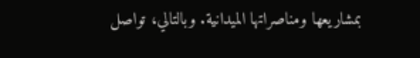بمشاريعها ومناصراتها الميدانية. وبالتالي، تواصل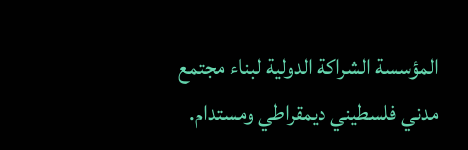المؤسسة الشراكة الدولية لبناء مجتمع مدني فلسطيني ديمقراطي ومستدام.